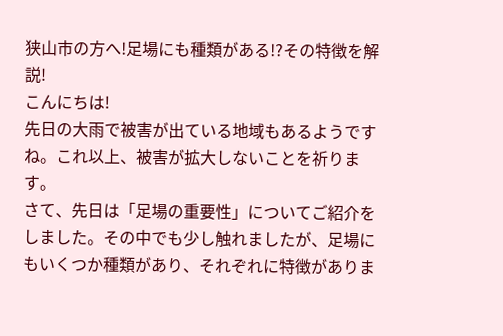狭山市の方へ!足場にも種類がある!?その特徴を解説!
こんにちは!
先日の大雨で被害が出ている地域もあるようですね。これ以上、被害が拡大しないことを祈ります。
さて、先日は「足場の重要性」についてご紹介をしました。その中でも少し触れましたが、足場にもいくつか種類があり、それぞれに特徴がありま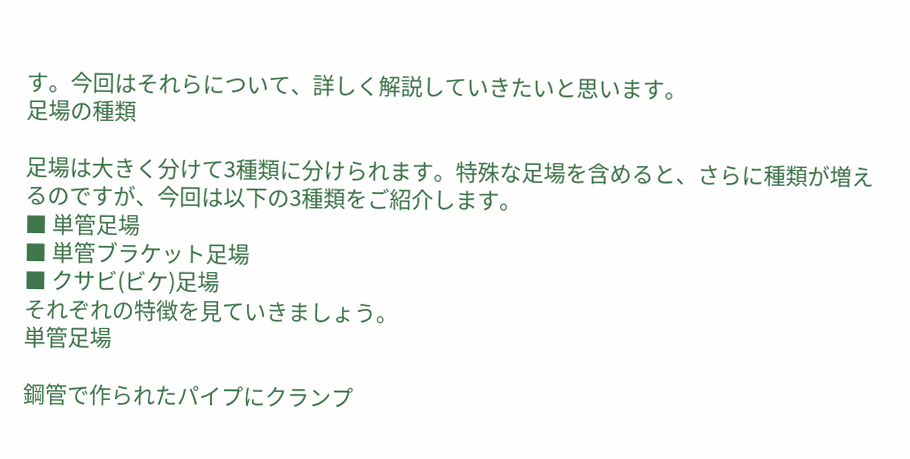す。今回はそれらについて、詳しく解説していきたいと思います。
足場の種類

足場は大きく分けて3種類に分けられます。特殊な足場を含めると、さらに種類が増えるのですが、今回は以下の3種類をご紹介します。
■ 単管足場
■ 単管ブラケット足場
■ クサビ(ビケ)足場
それぞれの特徴を見ていきましょう。
単管足場

鋼管で作られたパイプにクランプ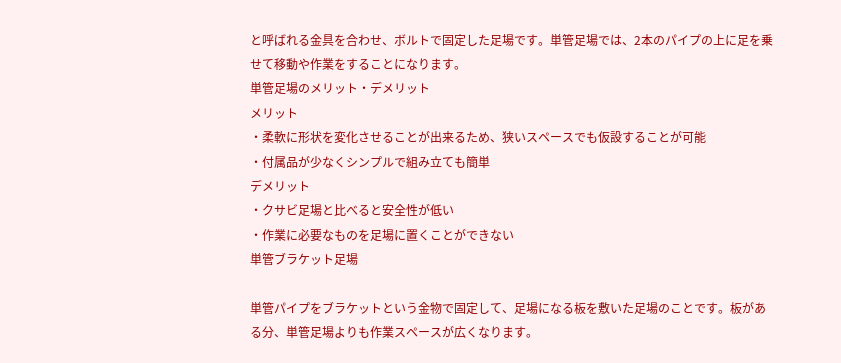と呼ばれる金具を合わせ、ボルトで固定した足場です。単管足場では、2本のパイプの上に足を乗せて移動や作業をすることになります。
単管足場のメリット・デメリット
メリット
・柔軟に形状を変化させることが出来るため、狭いスペースでも仮設することが可能
・付属品が少なくシンプルで組み立ても簡単
デメリット
・クサビ足場と比べると安全性が低い
・作業に必要なものを足場に置くことができない
単管ブラケット足場

単管パイプをブラケットという金物で固定して、足場になる板を敷いた足場のことです。板がある分、単管足場よりも作業スペースが広くなります。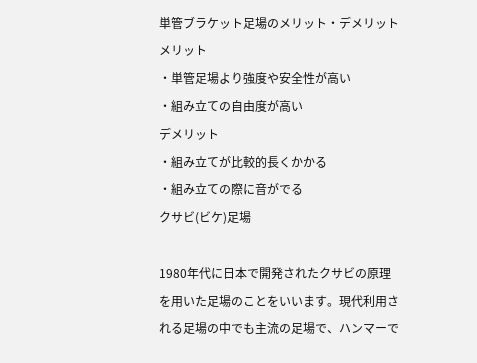単管ブラケット足場のメリット・デメリット
メリット
・単管足場より強度や安全性が高い
・組み立ての自由度が高い
デメリット
・組み立てが比較的長くかかる
・組み立ての際に音がでる
クサビ(ビケ)足場

1980年代に日本で開発されたクサビの原理を用いた足場のことをいいます。現代利用される足場の中でも主流の足場で、ハンマーで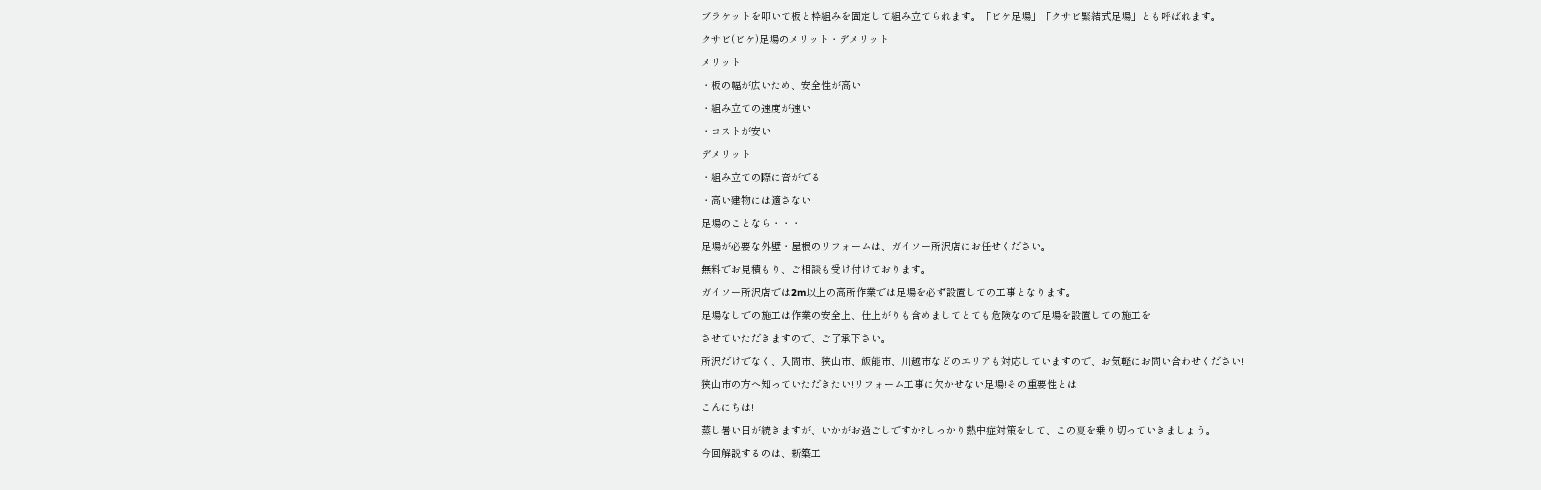ブラケットを叩いて板と枠組みを固定して組み立てられます。「ビケ足場」「クサビ緊結式足場」とも呼ばれます。
クサビ(ビケ)足場のメリット・デメリット
メリット
・板の幅が広いため、安全性が高い
・組み立ての速度が速い
・コストが安い
デメリット
・組み立ての際に音がでる
・高い建物には適さない
足場のことなら・・・
足場が必要な外壁・屋根のリフォームは、ガイソー所沢店にお任せください。
無料でお見積もり、ご相談も受け付けております。
ガイソー所沢店では2m以上の高所作業では足場を必ず設置しての工事となります。
足場なしでの施工は作業の安全上、仕上がりも含めましてとても危険なので足場を設置しての施工を
させていただきますので、ご了承下さい。
所沢だけでなく、入間市、狭山市、飯能市、川越市などのエリアも対応していますので、お気軽にお問い合わせください!
狭山市の方へ知っていただきたい!リフォーム工事に欠かせない足場!その重要性とは
こんにちは!
蒸し暑い日が続きますが、いかがお過ごしですか?しっかり熱中症対策をして、この夏を乗り切っていきましょう。
今回解説するのは、新築工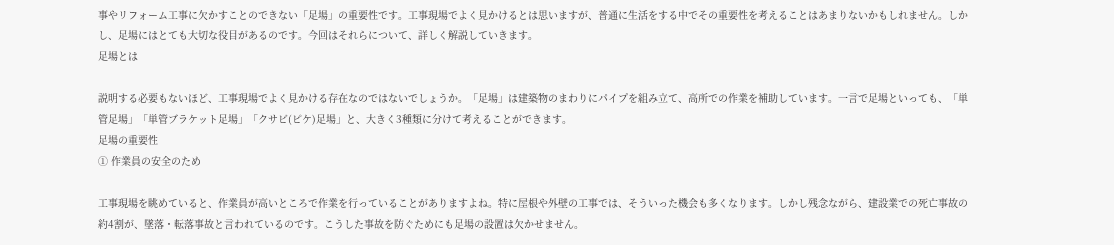事やリフォーム工事に欠かすことのできない「足場」の重要性です。工事現場でよく見かけるとは思いますが、普通に生活をする中でその重要性を考えることはあまりないかもしれません。しかし、足場にはとても大切な役目があるのです。今回はそれらについて、詳しく解説していきます。
足場とは

説明する必要もないほど、工事現場でよく見かける存在なのではないでしょうか。「足場」は建築物のまわりにパイプを組み立て、高所での作業を補助しています。一言で足場といっても、「単管足場」「単管ブラケット足場」「クサビ(ピケ)足場」と、大きく3種類に分けて考えることができます。
足場の重要性
① 作業員の安全のため

工事現場を眺めていると、作業員が高いところで作業を行っていることがありますよね。特に屋根や外壁の工事では、そういった機会も多くなります。しかし残念ながら、建設業での死亡事故の約4割が、墜落・転落事故と言われているのです。こうした事故を防ぐためにも足場の設置は欠かせません。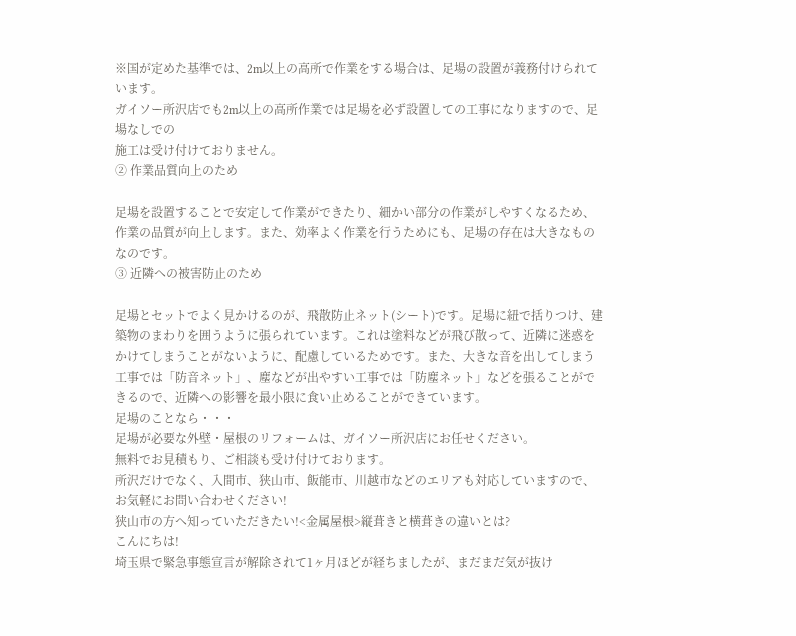※国が定めた基準では、2m以上の高所で作業をする場合は、足場の設置が義務付けられています。
ガイソー所沢店でも2m以上の高所作業では足場を必ず設置しての工事になりますので、足場なしでの
施工は受け付けておりません。
② 作業品質向上のため

足場を設置することで安定して作業ができたり、細かい部分の作業がしやすくなるため、作業の品質が向上します。また、効率よく作業を行うためにも、足場の存在は大きなものなのです。
③ 近隣への被害防止のため

足場とセットでよく見かけるのが、飛散防止ネット(シート)です。足場に紐で括りつけ、建築物のまわりを囲うように張られています。これは塗料などが飛び散って、近隣に迷惑をかけてしまうことがないように、配慮しているためです。また、大きな音を出してしまう工事では「防音ネット」、塵などが出やすい工事では「防塵ネット」などを張ることができるので、近隣への影響を最小限に食い止めることができています。
足場のことなら・・・
足場が必要な外壁・屋根のリフォームは、ガイソー所沢店にお任せください。
無料でお見積もり、ご相談も受け付けております。
所沢だけでなく、入間市、狭山市、飯能市、川越市などのエリアも対応していますので、お気軽にお問い合わせください!
狭山市の方へ知っていただきたい!<金属屋根>縦葺きと横葺きの違いとは?
こんにちは!
埼玉県で緊急事態宣言が解除されて1ヶ月ほどが経ちましたが、まだまだ気が抜け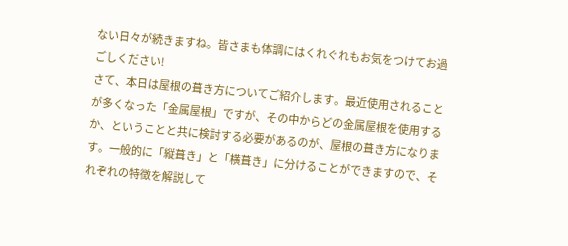ない日々が続きますね。皆さまも体調にはくれぐれもお気をつけてお過ごしください!
さて、本日は屋根の葺き方についてご紹介します。最近使用されることが多くなった「金属屋根」ですが、その中からどの金属屋根を使用するか、ということと共に検討する必要があるのが、屋根の葺き方になります。一般的に「縦葺き」と「横葺き」に分けることができますので、それぞれの特徴を解説して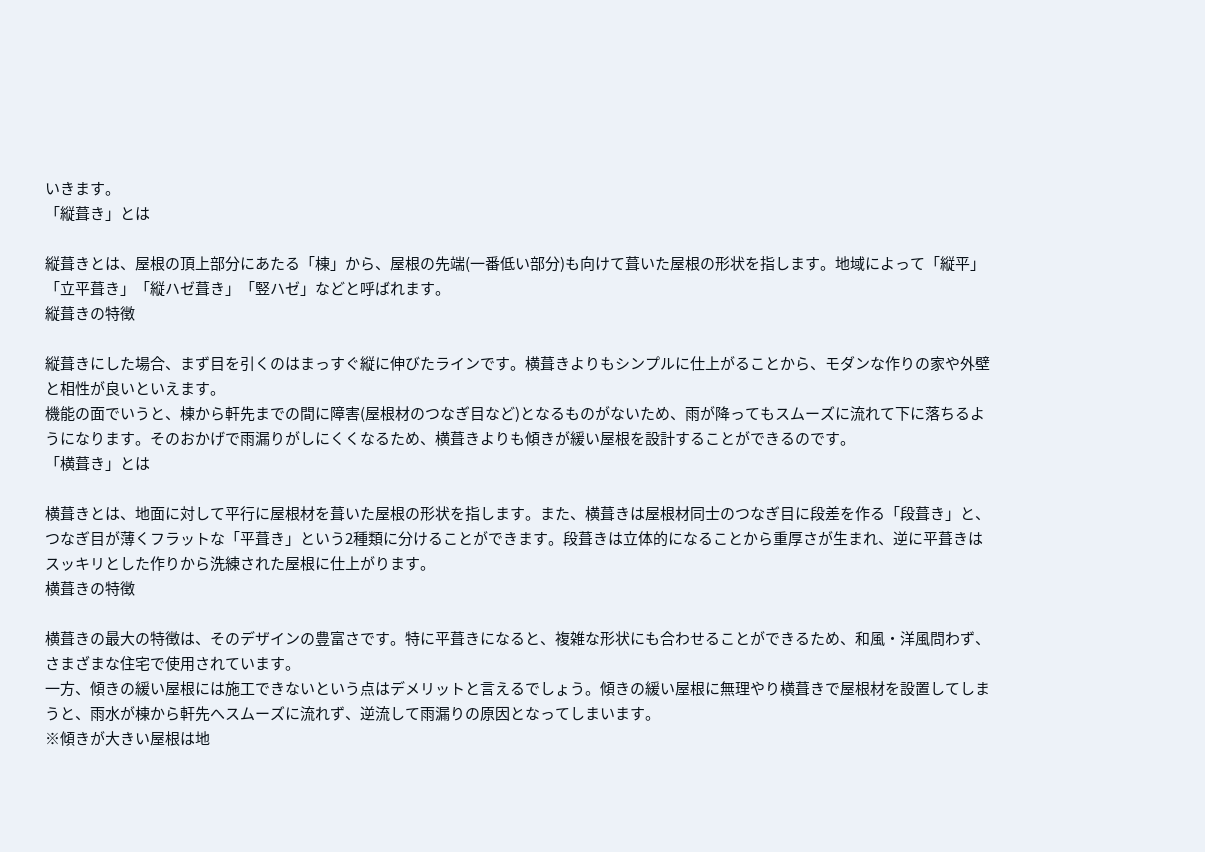いきます。
「縦葺き」とは

縦葺きとは、屋根の頂上部分にあたる「棟」から、屋根の先端(一番低い部分)も向けて葺いた屋根の形状を指します。地域によって「縦平」「立平葺き」「縦ハゼ葺き」「竪ハゼ」などと呼ばれます。
縦葺きの特徴

縦葺きにした場合、まず目を引くのはまっすぐ縦に伸びたラインです。横葺きよりもシンプルに仕上がることから、モダンな作りの家や外壁と相性が良いといえます。
機能の面でいうと、棟から軒先までの間に障害(屋根材のつなぎ目など)となるものがないため、雨が降ってもスムーズに流れて下に落ちるようになります。そのおかげで雨漏りがしにくくなるため、横葺きよりも傾きが緩い屋根を設計することができるのです。
「横葺き」とは

横葺きとは、地面に対して平行に屋根材を葺いた屋根の形状を指します。また、横葺きは屋根材同士のつなぎ目に段差を作る「段葺き」と、つなぎ目が薄くフラットな「平葺き」という2種類に分けることができます。段葺きは立体的になることから重厚さが生まれ、逆に平葺きはスッキリとした作りから洗練された屋根に仕上がります。
横葺きの特徴

横葺きの最大の特徴は、そのデザインの豊富さです。特に平葺きになると、複雑な形状にも合わせることができるため、和風・洋風問わず、さまざまな住宅で使用されています。
一方、傾きの緩い屋根には施工できないという点はデメリットと言えるでしょう。傾きの緩い屋根に無理やり横葺きで屋根材を設置してしまうと、雨水が棟から軒先へスムーズに流れず、逆流して雨漏りの原因となってしまいます。
※傾きが大きい屋根は地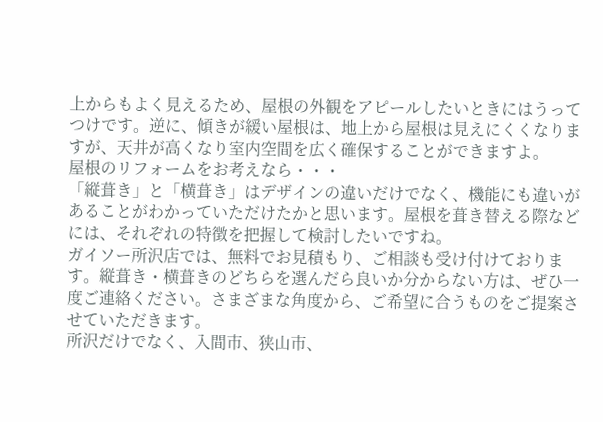上からもよく見えるため、屋根の外観をアピールしたいときにはうってつけです。逆に、傾きが緩い屋根は、地上から屋根は見えにくくなりますが、天井が高くなり室内空間を広く確保することができますよ。
屋根のリフォームをお考えなら・・・
「縦葺き」と「横葺き」はデザインの違いだけでなく、機能にも違いがあることがわかっていただけたかと思います。屋根を葺き替える際などには、それぞれの特徴を把握して検討したいですね。
ガイソー所沢店では、無料でお見積もり、ご相談も受け付けております。縦葺き・横葺きのどちらを選んだら良いか分からない方は、ぜひ一度ご連絡ください。さまざまな角度から、ご希望に合うものをご提案させていただきます。
所沢だけでなく、入間市、狭山市、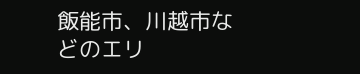飯能市、川越市などのエリ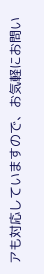アも対応していますので、お気軽にお問い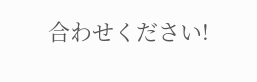合わせください!